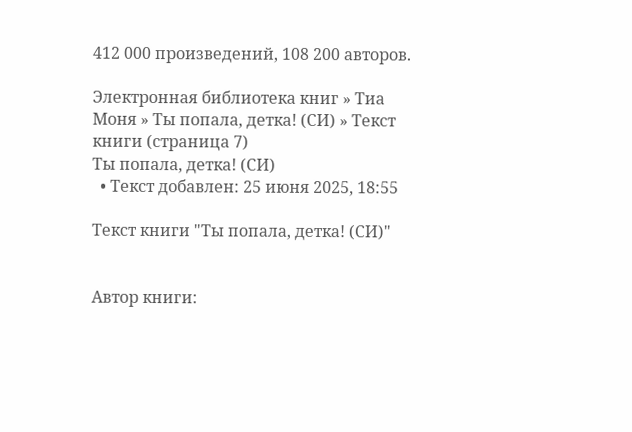412 000 произведений, 108 200 авторов.

Электронная библиотека книг » Тиа Моня » Ты попала, детка! (СИ) » Текст книги (страница 7)
Ты попала, детка! (СИ)
  • Текст добавлен: 25 июня 2025, 18:55

Текст книги "Ты попала, детка! (СИ)"


Автор книги: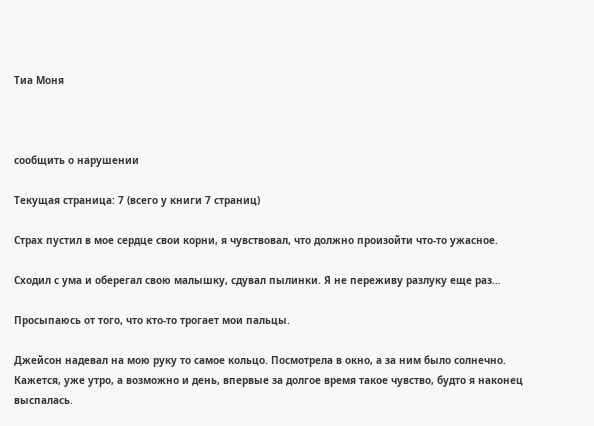Тиа Моня



сообщить о нарушении

Текущая страница: 7 (всего у книги 7 страниц)

Страх пустил в мое сердце свои корни, я чувствовал, что должно произойти что-то ужасное.

Сходил с ума и оберегал свою малышку, сдувал пылинки. Я не переживу разлуку еще раз…

Просыпаюсь от того, что кто-то трогает мои пальцы.

Джейсон надевал на мою руку то самое кольцо. Посмотрела в окно, а за ним было солнечно. Кажется, уже утро, а возможно и день, впервые за долгое время такое чувство, будто я наконец выспалась.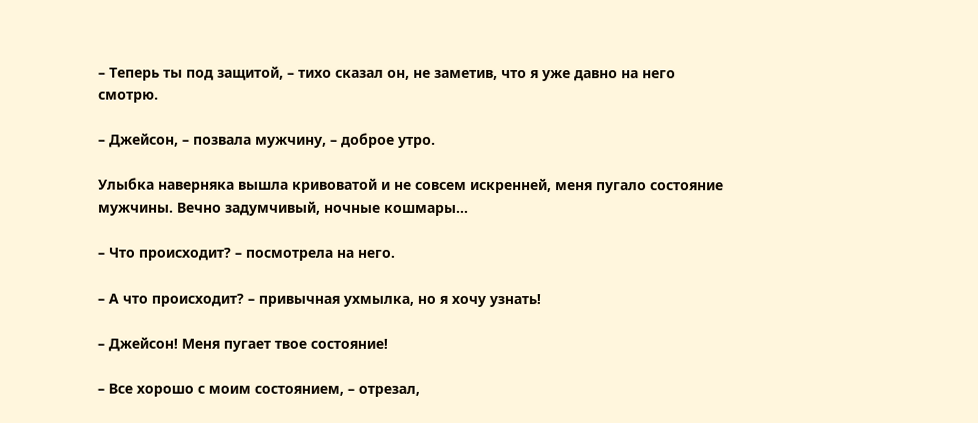– Теперь ты под защитой, – тихо сказал он, не заметив, что я уже давно на него смотрю.

– Джейсон, – позвала мужчину, – доброе утро.

Улыбка наверняка вышла кривоватой и не совсем искренней, меня пугало состояние мужчины. Вечно задумчивый, ночные кошмары…

– Что происходит? – посмотрела на него.

– А что происходит? – привычная ухмылка, но я хочу узнать!

– Джейсон! Меня пугает твое состояние!

– Все хорошо с моим состоянием, – отрезал,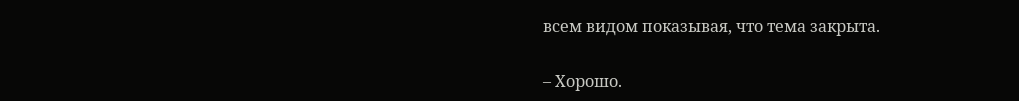всем видом показывая, что тема закрыта.

– Хорошо.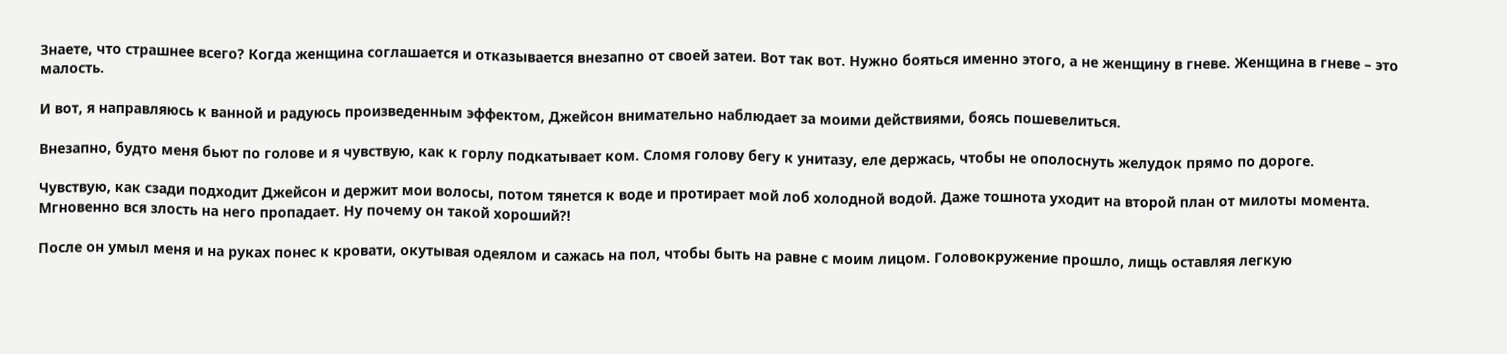Знаете, что страшнее всего? Когда женщина соглашается и отказывается внезапно от своей затеи. Вот так вот. Нужно бояться именно этого, а не женщину в гневе. Женщина в гневе – это малость.

И вот, я направляюсь к ванной и радуюсь произведенным эффектом, Джейсон внимательно наблюдает за моими действиями, боясь пошевелиться.

Внезапно, будто меня бьют по голове и я чувствую, как к горлу подкатывает ком. Сломя голову бегу к унитазу, еле держась, чтобы не ополоснуть желудок прямо по дороге.

Чувствую, как сзади подходит Джейсон и держит мои волосы, потом тянется к воде и протирает мой лоб холодной водой. Даже тошнота уходит на второй план от милоты момента. Мгновенно вся злость на него пропадает. Ну почему он такой хороший?!

После он умыл меня и на руках понес к кровати, окутывая одеялом и сажась на пол, чтобы быть на равне с моим лицом. Головокружение прошло, лищь оставляя легкую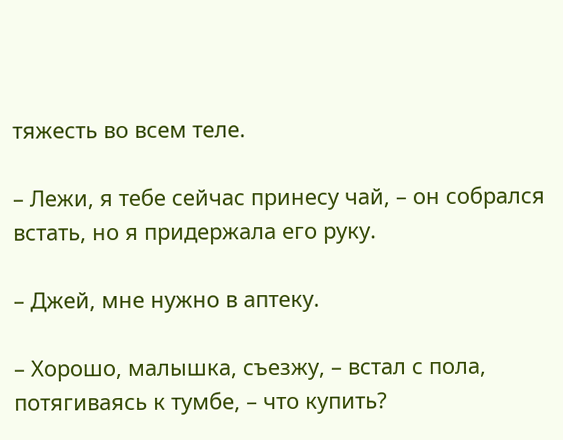тяжесть во всем теле.

– Лежи, я тебе сейчас принесу чай, – он собрался встать, но я придержала его руку.

– Джей, мне нужно в аптеку.

– Хорошо, малышка, съезжу, – встал с пола, потягиваясь к тумбе, – что купить?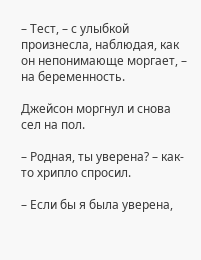– Тест, – с улыбкой произнесла, наблюдая, как он непонимающе моргает, – на беременность.

Джейсон моргнул и снова сел на пол.

– Родная, ты уверена? – как-то хрипло спросил.

– Если бы я была уверена,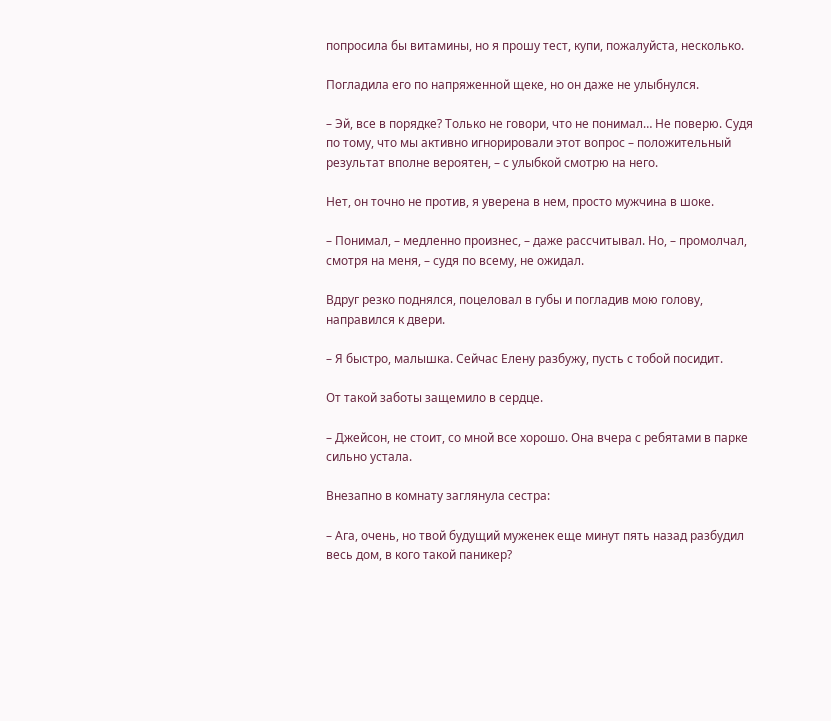попросила бы витамины, но я прошу тест, купи, пожалуйста, несколько.

Погладила его по напряженной щеке, но он даже не улыбнулся.

– Эй, все в порядке? Только не говори, что не понимал… Не поверю. Судя по тому, что мы активно игнорировали этот вопрос – положительный результат вполне вероятен, – с улыбкой смотрю на него.

Нет, он точно не против, я уверена в нем, просто мужчина в шоке.

– Понимал, – медленно произнес, – даже рассчитывал. Но, – промолчал, смотря на меня, – судя по всему, не ожидал.

Вдруг резко поднялся, поцеловал в губы и погладив мою голову, направился к двери.

– Я быстро, малышка. Сейчас Елену разбужу, пусть с тобой посидит.

От такой заботы защемило в сердце.

– Джейсон, не стоит, со мной все хорошо. Она вчера с ребятами в парке сильно устала.

Внезапно в комнату заглянула сестра:

– Ага, очень, но твой будущий муженек еще минут пять назад разбудил весь дом, в кого такой паникер?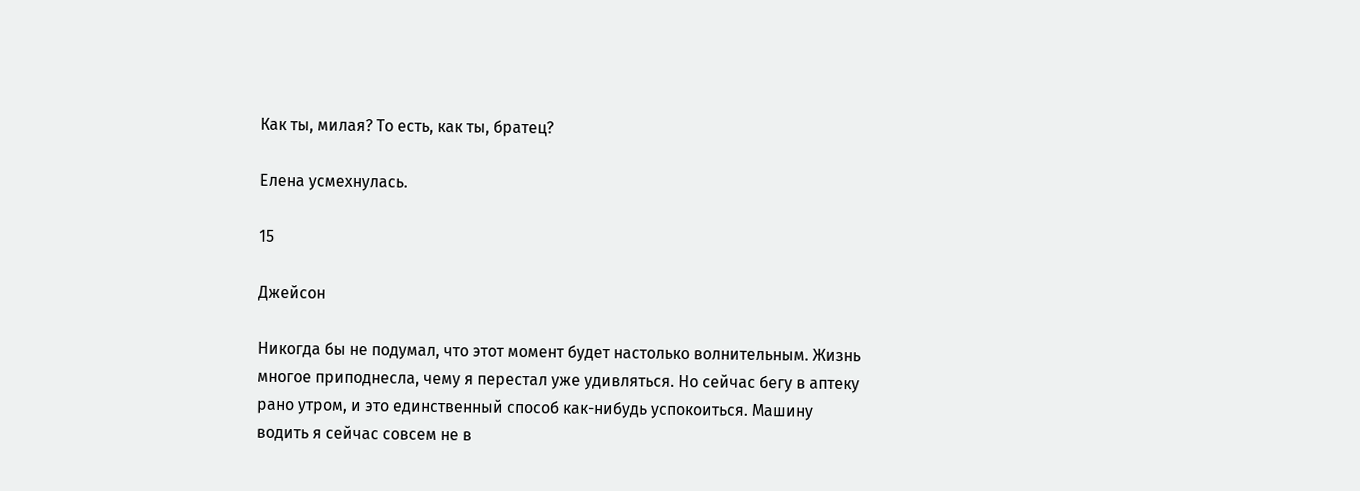Как ты, милая? То есть, как ты, братец?

Елена усмехнулась.

15

Джейсон

Никогда бы не подумал, что этот момент будет настолько волнительным. Жизнь многое приподнесла, чему я перестал уже удивляться. Но сейчас бегу в аптеку рано утром, и это единственный способ как-нибудь успокоиться. Машину водить я сейчас совсем не в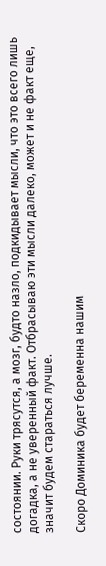состоянии. Руки трясутся, а мозг, будто назло, подкидывает мысли, что это всего лишь догадка, а не уверенный факт. Отбрасываю эти мысли далеко, может и не факт еще, значит будем стараться лучше.

Скоро Доминика будет беременна нашим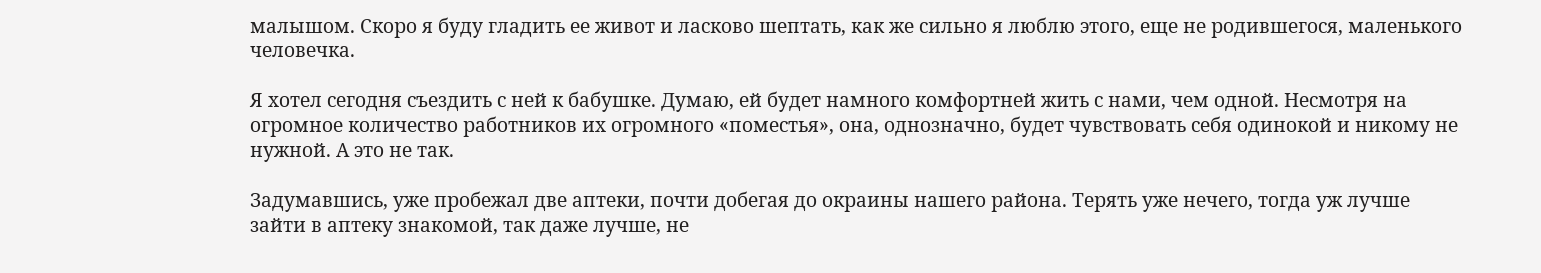малышом. Скоро я буду гладить ее живот и ласково шептать, как же сильно я люблю этого, еще не родившегося, маленького человечка.

Я хотел сегодня съездить с ней к бабушке. Думаю, ей будет намного комфортней жить с нами, чем одной. Несмотря на огромное количество работников их огромного «поместья», она, однозначно, будет чувствовать себя одинокой и никому не нужной. А это не так.

Задумавшись, уже пробежал две аптеки, почти добегая до окраины нашего района. Терять уже нечего, тогда уж лучше зайти в аптеку знакомой, так даже лучше, не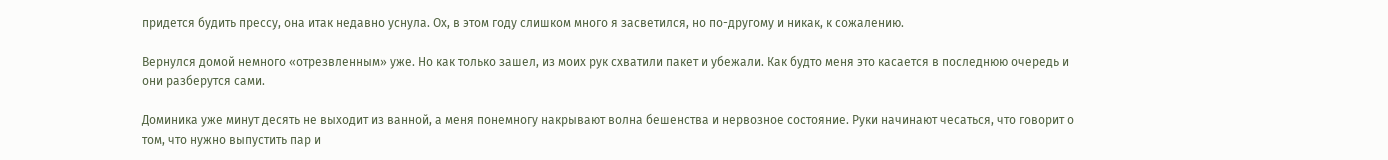придется будить прессу, она итак недавно уснула. Ох, в этом году слишком много я засветился, но по-другому и никак, к сожалению.

Вернулся домой немного «отрезвленным» уже. Но как только зашел, из моих рук схватили пакет и убежали. Как будто меня это касается в последнюю очередь и они разберутся сами.

Доминика уже минут десять не выходит из ванной, а меня понемногу накрывают волна бешенства и нервозное состояние. Руки начинают чесаться, что говорит о том, что нужно выпустить пар и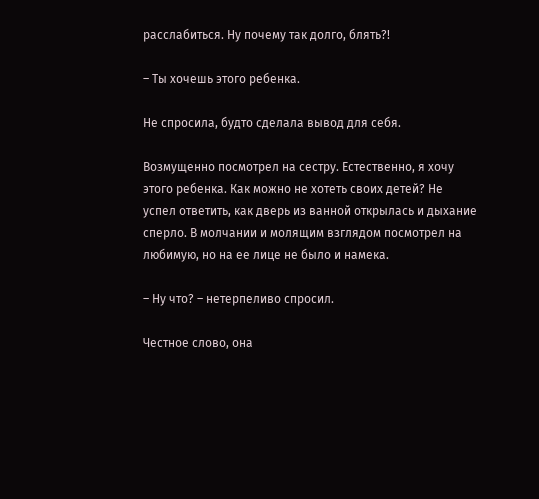расслабиться. Ну почему так долго, блять?!

– Ты хочешь этого ребенка.

Не спросила, будто сделала вывод для себя.

Возмущенно посмотрел на сестру. Естественно, я хочу этого ребенка. Как можно не хотеть своих детей? Не успел ответить, как дверь из ванной открылась и дыхание сперло. В молчании и молящим взглядом посмотрел на любимую, но на ее лице не было и намека.

– Ну что? – нетерпеливо спросил.

Честное слово, она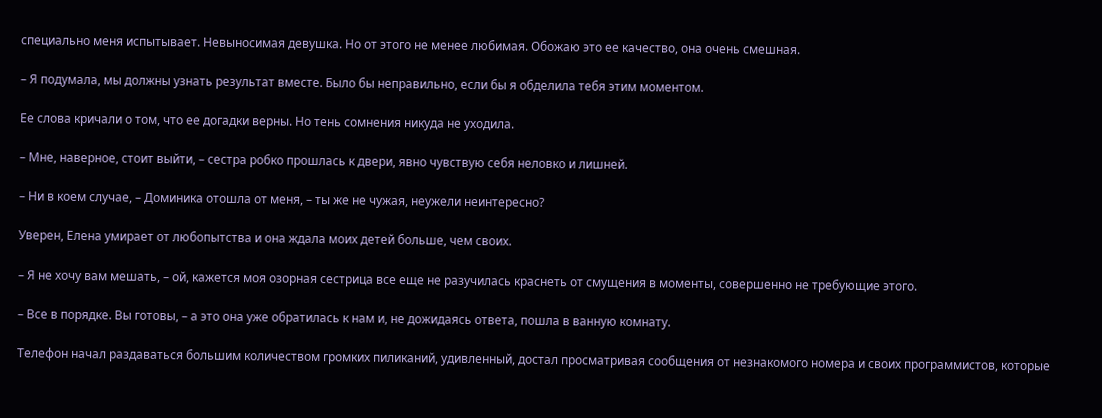специально меня испытывает. Невыносимая девушка. Но от этого не менее любимая. Обожаю это ее качество, она очень смешная.

– Я подумала, мы должны узнать результат вместе. Было бы неправильно, если бы я обделила тебя этим моментом.

Ее слова кричали о том, что ее догадки верны. Но тень сомнения никуда не уходила.

– Мне, наверное, стоит выйти, – сестра робко прошлась к двери, явно чувствую себя неловко и лишней.

– Ни в коем случае, – Доминика отошла от меня, – ты же не чужая, неужели неинтересно?

Уверен, Елена умирает от любопытства и она ждала моих детей больше, чем своих.

– Я не хочу вам мешать, – ой, кажется моя озорная сестрица все еще не разучилась краснеть от смущения в моменты, совершенно не требующие этого.

– Все в порядке. Вы готовы, – а это она уже обратилась к нам и, не дожидаясь ответа, пошла в ванную комнату.

Телефон начал раздаваться большим количеством громких пиликаний, удивленный, достал просматривая сообщения от незнакомого номера и своих программистов, которые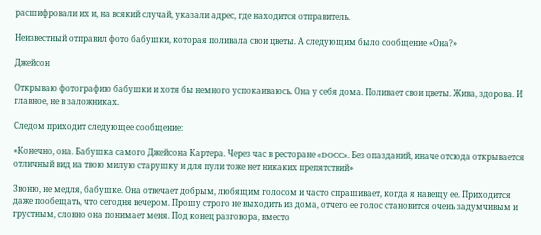расшифровали их и, на всякий случай, указали адрес, где находится отправитель.

Неизвестный отправил фото бабушки, которая поливала свои цветы. А следующим было сообщение «Она?»

Джейсон

Открываю фотографию бабушки и хотя бы немного успокаиваюсь. Она у себя дома. Поливает свои цветы. Жива, здорова. И главное, не в заложниках.

Следом приходит следующее сообщение:

«Конечно, она. Бабушка самого Джейсона Картера. Через час в ресторане «DOCC». Без опазданий, иначе отсюда открывается отличный вид на твою милую старушку и для пули тоже нет никаких препятствий»

Звоню, не медля, бабушке. Она отвечает добрым, любящим голосом и часто спрашивает, когда я навещу ее. Приходится даже пообещать, что сегодня вечером. Прошу строго не выходить из дома, отчего ее голос становится очень задумчивым и грустным, словно она понимает меня. Под конец разговора, вместо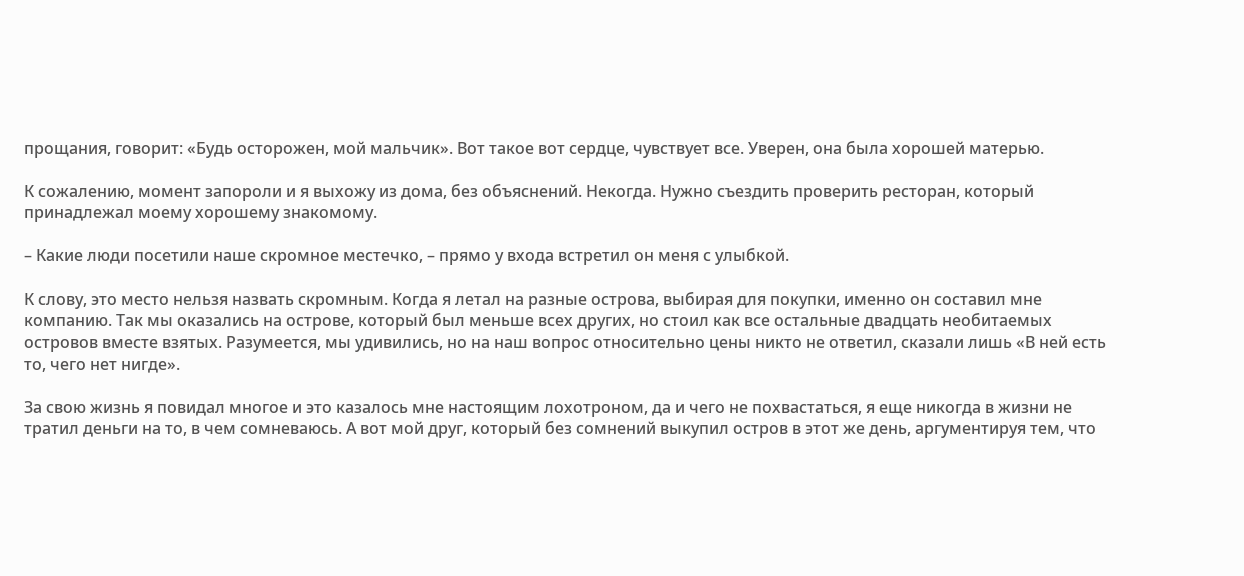прощания, говорит: «Будь осторожен, мой мальчик». Вот такое вот сердце, чувствует все. Уверен, она была хорошей матерью.

К сожалению, момент запороли и я выхожу из дома, без объяснений. Некогда. Нужно съездить проверить ресторан, который принадлежал моему хорошему знакомому.

– Какие люди посетили наше скромное местечко, – прямо у входа встретил он меня с улыбкой.

К слову, это место нельзя назвать скромным. Когда я летал на разные острова, выбирая для покупки, именно он составил мне компанию. Так мы оказались на острове, который был меньше всех других, но стоил как все остальные двадцать необитаемых островов вместе взятых. Разумеется, мы удивились, но на наш вопрос относительно цены никто не ответил, сказали лишь «В ней есть то, чего нет нигде».

За свою жизнь я повидал многое и это казалось мне настоящим лохотроном, да и чего не похвастаться, я еще никогда в жизни не тратил деньги на то, в чем сомневаюсь. А вот мой друг, который без сомнений выкупил остров в этот же день, аргументируя тем, что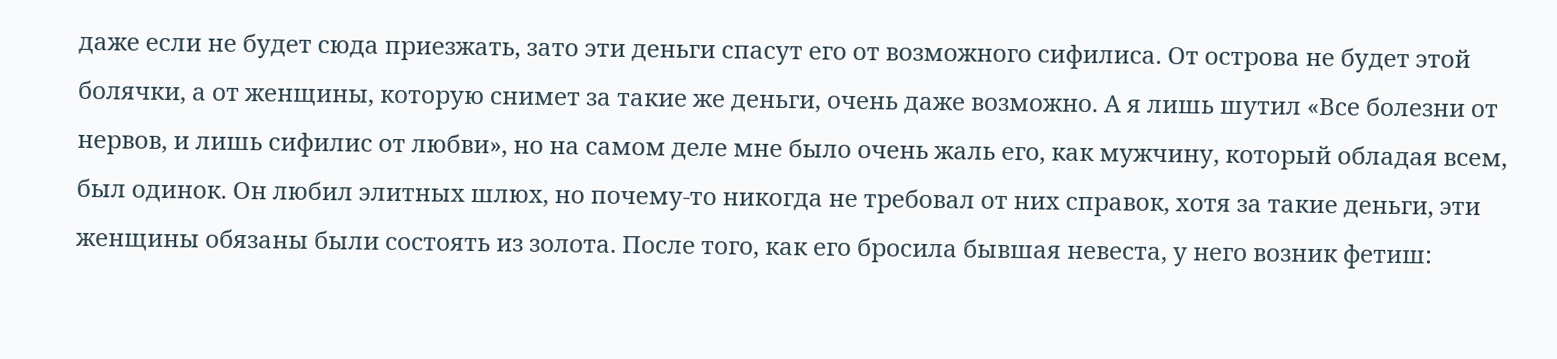даже если не будет сюда приезжать, зато эти деньги спасут его от возможного сифилиса. От острова не будет этой болячки, а от женщины, которую снимет за такие же деньги, очень даже возможно. А я лишь шутил «Все болезни от нервов, и лишь сифилис от любви», но на самом деле мне было очень жаль его, как мужчину, который обладая всем, был одинок. Он любил элитных шлюх, но почему-то никогда не требовал от них справок, хотя за такие деньги, эти женщины обязаны были состоять из золота. После того, как его бросила бывшая невеста, у него возник фетиш: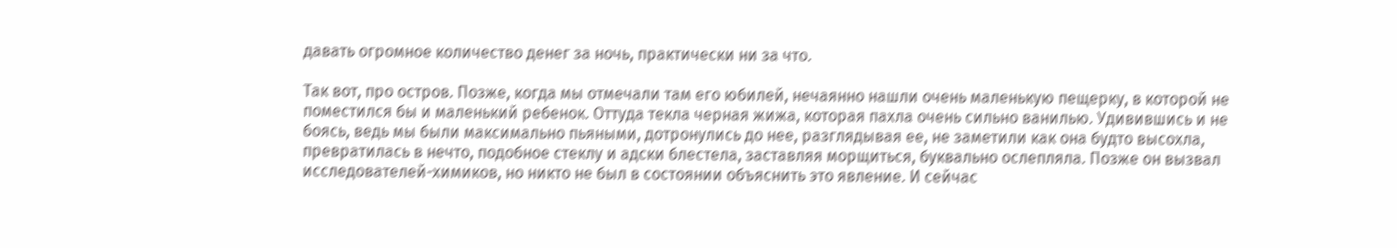давать огромное количество денег за ночь, практически ни за что.

Так вот, про остров. Позже, когда мы отмечали там его юбилей, нечаянно нашли очень маленькую пещерку, в которой не поместился бы и маленький ребенок. Оттуда текла черная жижа, которая пахла очень сильно ванилью. Удивившись и не боясь, ведь мы были максимально пьяными, дотронулись до нее, разглядывая ее, не заметили как она будто высохла, превратилась в нечто, подобное стеклу и адски блестела, заставляя морщиться, буквально ослепляла. Позже он вызвал исследователей-химиков, но никто не был в состоянии объяснить это явление. И сейчас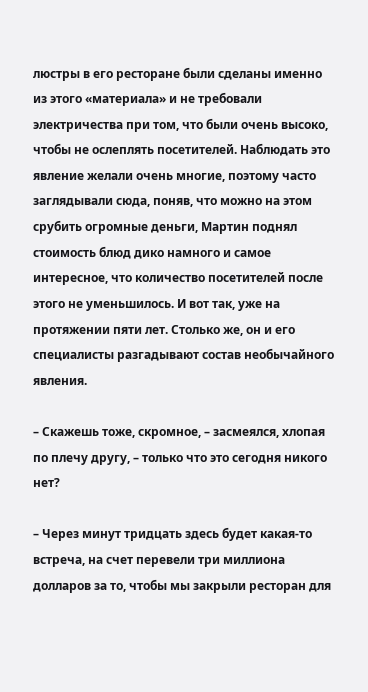люстры в его ресторане были сделаны именно из этого «материала» и не требовали электричества при том, что были очень высоко, чтобы не ослеплять посетителей. Наблюдать это явление желали очень многие, поэтому часто заглядывали сюда, поняв, что можно на этом срубить огромные деньги, Мартин поднял стоимость блюд дико намного и самое интересное, что количество посетителей после этого не уменьшилось. И вот так, уже на протяжении пяти лет. Столько же, он и его специалисты разгадывают состав необычайного явления.

– Скажешь тоже, скромное, – засмеялся, хлопая по плечу другу, – только что это сегодня никого нет?

– Через минут тридцать здесь будет какая-то встреча, на счет перевели три миллиона долларов за то, чтобы мы закрыли ресторан для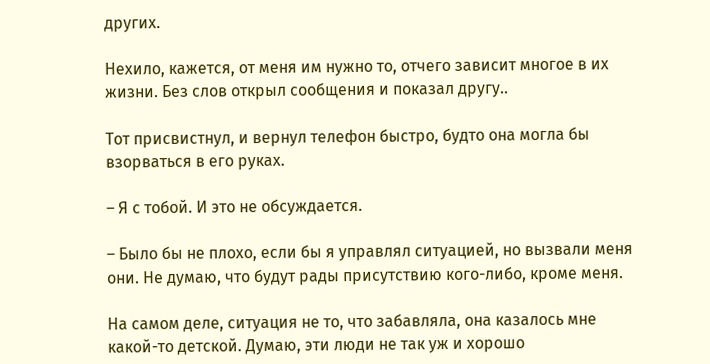других.

Нехило, кажется, от меня им нужно то, отчего зависит многое в их жизни. Без слов открыл сообщения и показал другу..

Тот присвистнул, и вернул телефон быстро, будто она могла бы взорваться в его руках.

– Я с тобой. И это не обсуждается.

– Было бы не плохо, если бы я управлял ситуацией, но вызвали меня они. Не думаю, что будут рады присутствию кого-либо, кроме меня.

На самом деле, ситуация не то, что забавляла, она казалось мне какой-то детской. Думаю, эти люди не так уж и хорошо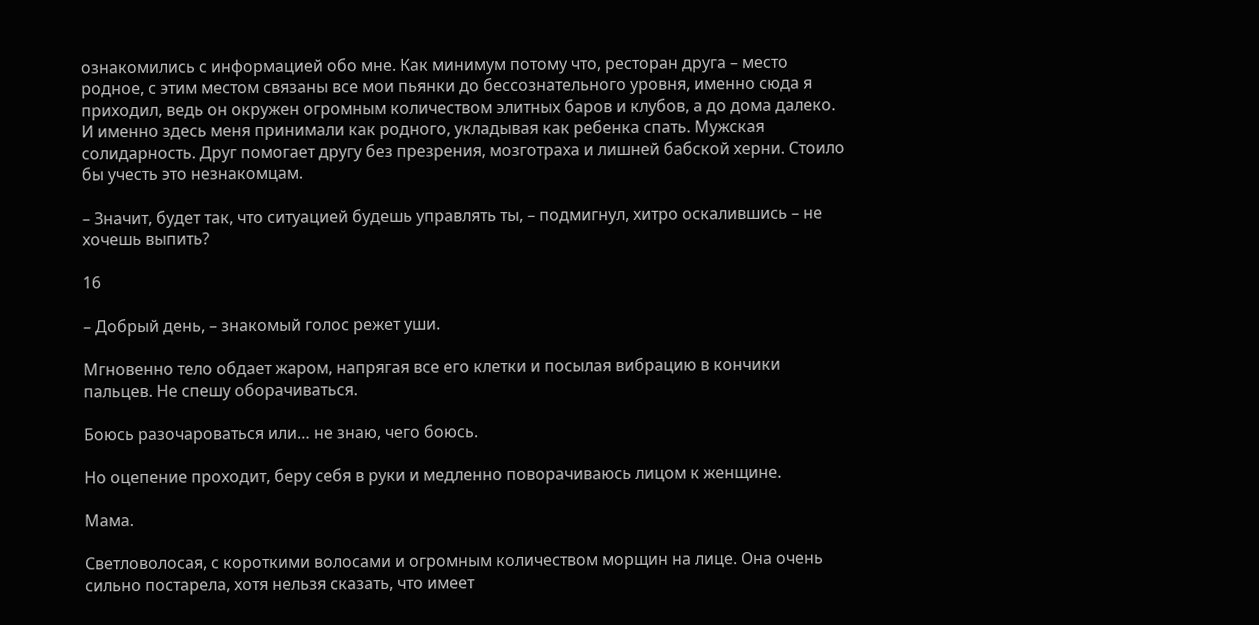ознакомились с информацией обо мне. Как минимум потому что, ресторан друга – место родное, с этим местом связаны все мои пьянки до бессознательного уровня, именно сюда я приходил, ведь он окружен огромным количеством элитных баров и клубов, а до дома далеко. И именно здесь меня принимали как родного, укладывая как ребенка спать. Мужская солидарность. Друг помогает другу без презрения, мозготраха и лишней бабской херни. Стоило бы учесть это незнакомцам.

– Значит, будет так, что ситуацией будешь управлять ты, – подмигнул, хитро оскалившись – не хочешь выпить?

16

– Добрый день, – знакомый голос режет уши.

Мгновенно тело обдает жаром, напрягая все его клетки и посылая вибрацию в кончики пальцев. Не спешу оборачиваться.

Боюсь разочароваться или… не знаю, чего боюсь.

Но оцепение проходит, беру себя в руки и медленно поворачиваюсь лицом к женщине.

Мама.

Светловолосая, с короткими волосами и огромным количеством морщин на лице. Она очень сильно постарела, хотя нельзя сказать, что имеет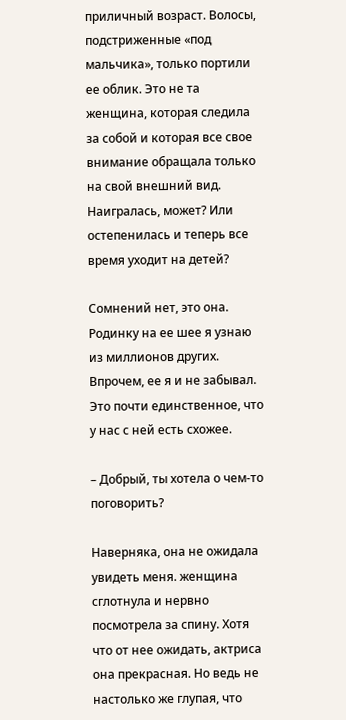приличный возраст. Волосы, подстриженные «под мальчика», только портили ее облик. Это не та женщина, которая следила за собой и которая все свое внимание обращала только на свой внешний вид. Наигралась, может? Или остепенилась и теперь все время уходит на детей?

Сомнений нет, это она. Родинку на ее шее я узнаю из миллионов других. Впрочем, ее я и не забывал. Это почти единственное, что у нас с ней есть схожее.

– Добрый, ты хотела о чем-то поговорить?

Наверняка, она не ожидала увидеть меня. женщина сглотнула и нервно посмотрела за спину. Хотя что от нее ожидать, актриса она прекрасная. Но ведь не настолько же глупая, что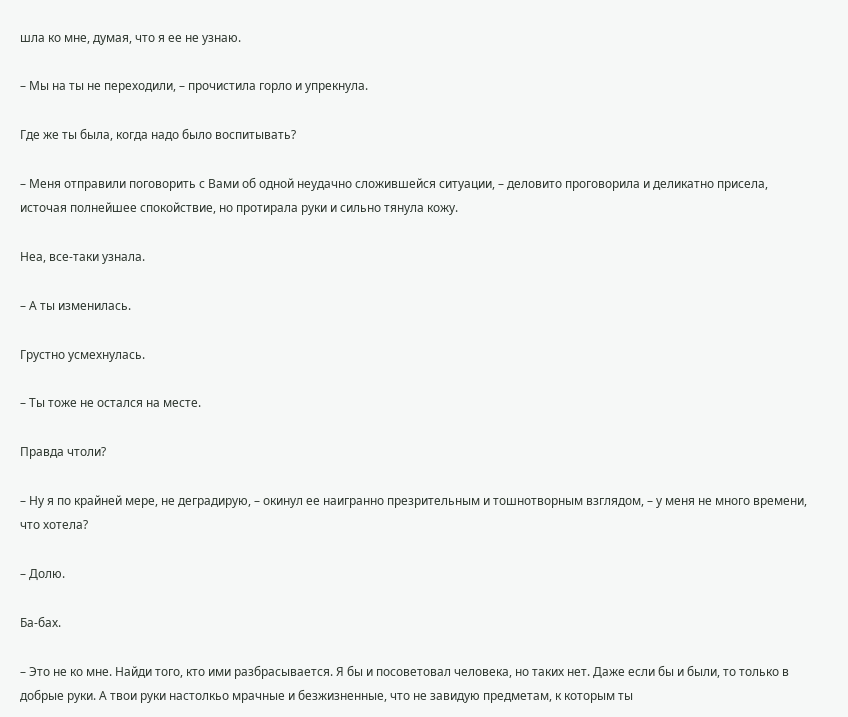шла ко мне, думая, что я ее не узнаю.

– Мы на ты не переходили, – прочистила горло и упрекнула.

Где же ты была, когда надо было воспитывать?

– Меня отправили поговорить с Вами об одной неудачно сложившейся ситуации, – деловито проговорила и деликатно присела, источая полнейшее спокойствие, но протирала руки и сильно тянула кожу.

Неа, все-таки узнала.

– А ты изменилась.

Грустно усмехнулась.

– Ты тоже не остался на месте.

Правда чтоли?

– Ну я по крайней мере, не деградирую, – окинул ее наигранно презрительным и тошнотворным взглядом, – у меня не много времени, что хотела?

– Долю.

Ба-бах.

– Это не ко мне. Найди того, кто ими разбрасывается. Я бы и посоветовал человека, но таких нет. Даже если бы и были, то только в добрые руки. А твои руки настолкьо мрачные и безжизненные, что не завидую предметам, к которым ты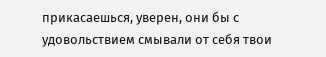прикасаешься, уверен, они бы с удовольствием смывали от себя твои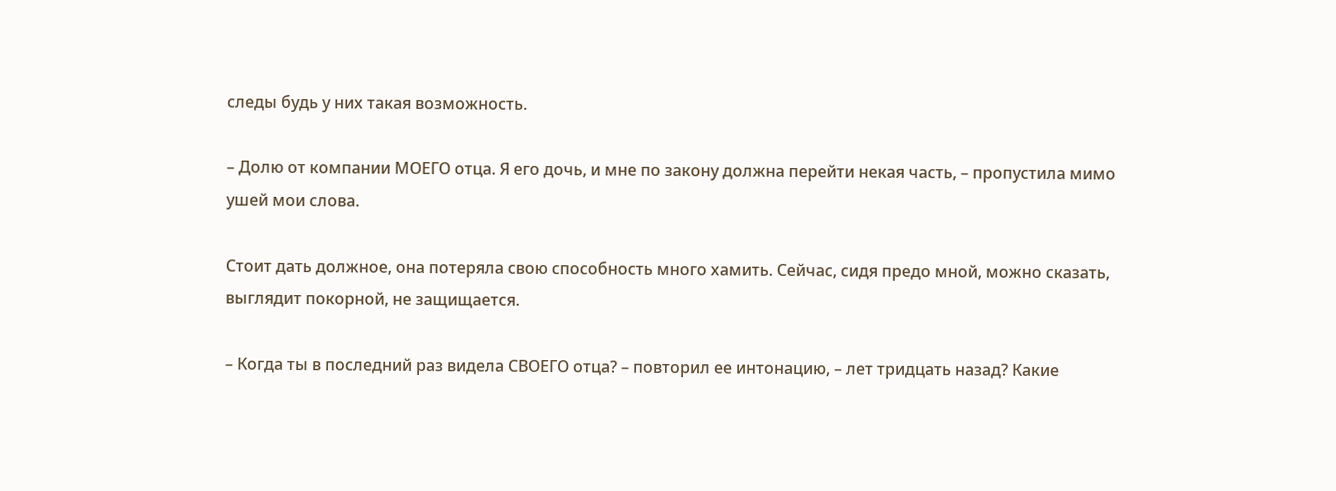следы будь у них такая возможность.

– Долю от компании МОЕГО отца. Я его дочь, и мне по закону должна перейти некая часть, – пропустила мимо ушей мои слова.

Стоит дать должное, она потеряла свою способность много хамить. Сейчас, сидя предо мной, можно сказать, выглядит покорной, не защищается.

– Когда ты в последний раз видела СВОЕГО отца? – повторил ее интонацию, – лет тридцать назад? Какие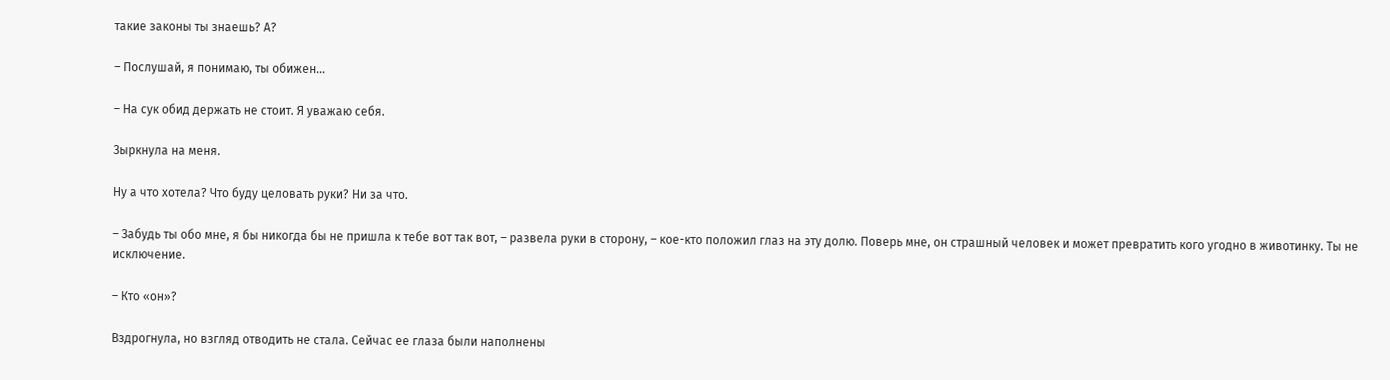такие законы ты знаешь? А?

– Послушай, я понимаю, ты обижен…

– На сук обид держать не стоит. Я уважаю себя.

Зыркнула на меня.

Ну а что хотела? Что буду целовать руки? Ни за что.

– Забудь ты обо мне, я бы никогда бы не пришла к тебе вот так вот, – развела руки в сторону, – кое-кто положил глаз на эту долю. Поверь мне, он страшный человек и может превратить кого угодно в животинку. Ты не исключение.

– Кто «он»?

Вздрогнула, но взгляд отводить не стала. Сейчас ее глаза были наполнены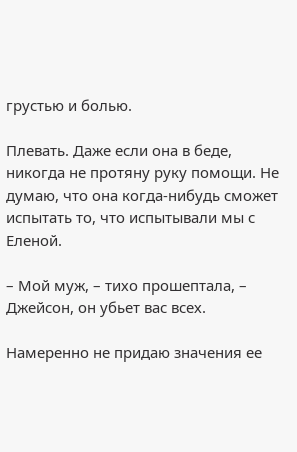грустью и болью.

Плевать. Даже если она в беде, никогда не протяну руку помощи. Не думаю, что она когда-нибудь сможет испытать то, что испытывали мы с Еленой.

– Мой муж, – тихо прошептала, – Джейсон, он убьет вас всех.

Намеренно не придаю значения ее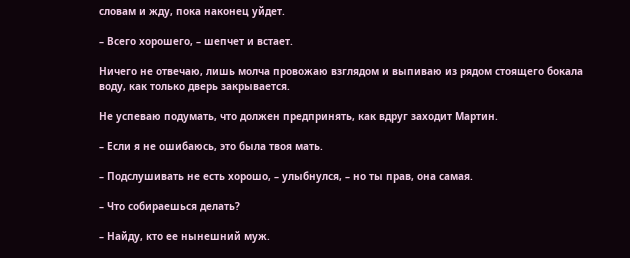словам и жду, пока наконец уйдет.

– Всего хорошего, – шепчет и встает.

Ничего не отвечаю, лишь молча провожаю взглядом и выпиваю из рядом стоящего бокала воду, как только дверь закрывается.

Не успеваю подумать, что должен предпринять, как вдруг заходит Мартин.

– Если я не ошибаюсь, это была твоя мать.

– Подслушивать не есть хорошо, – улыбнулся, – но ты прав, она самая.

– Что собираешься делать?

– Найду, кто ее нынешний муж.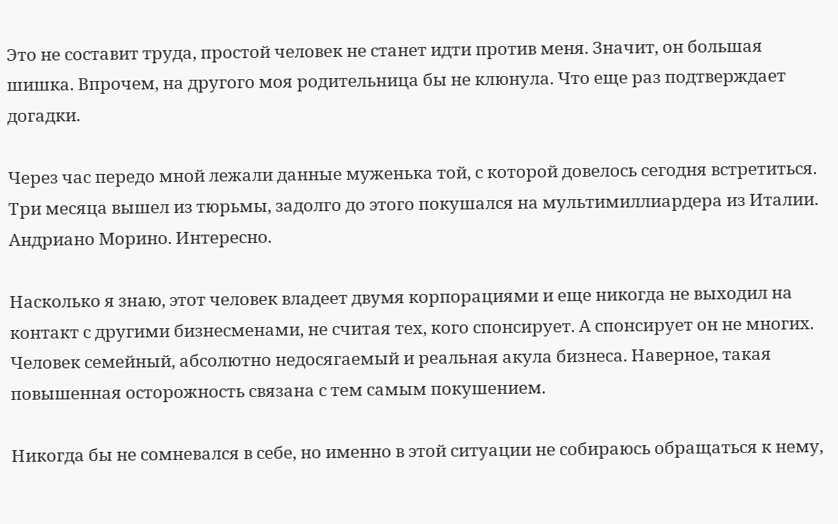Это не составит труда, простой человек не станет идти против меня. Значит, он большая шишка. Впрочем, на другого моя родительница бы не клюнула. Что еще раз подтверждает догадки.

Через час передо мной лежали данные муженька той, с которой довелось сегодня встретиться. Три месяца вышел из тюрьмы, задолго до этого покушался на мультимиллиардера из Италии. Андриано Морино. Интересно.

Насколько я знаю, этот человек владеет двумя корпорациями и еще никогда не выходил на контакт с другими бизнесменами, не считая тех, кого спонсирует. А спонсирует он не многих. Человек семейный, абсолютно недосягаемый и реальная акула бизнеса. Наверное, такая повышенная осторожность связана с тем самым покушением.

Никогда бы не сомневался в себе, но именно в этой ситуации не собираюсь обращаться к нему,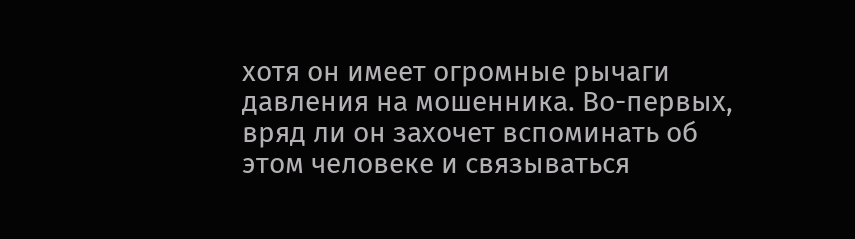хотя он имеет огромные рычаги давления на мошенника. Во-первых, вряд ли он захочет вспоминать об этом человеке и связываться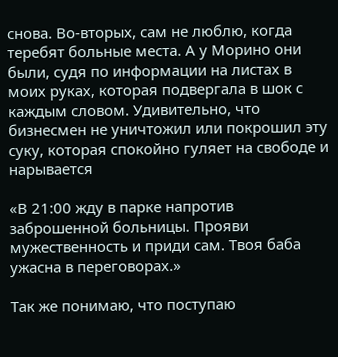снова. Во-вторых, сам не люблю, когда теребят больные места. А у Морино они были, судя по информации на листах в моих руках, которая подвергала в шок с каждым словом. Удивительно, что бизнесмен не уничтожил или покрошил эту суку, которая спокойно гуляет на свободе и нарывается

«В 21:00 жду в парке напротив заброшенной больницы. Прояви мужественность и приди сам. Твоя баба ужасна в переговорах.»

Так же понимаю, что поступаю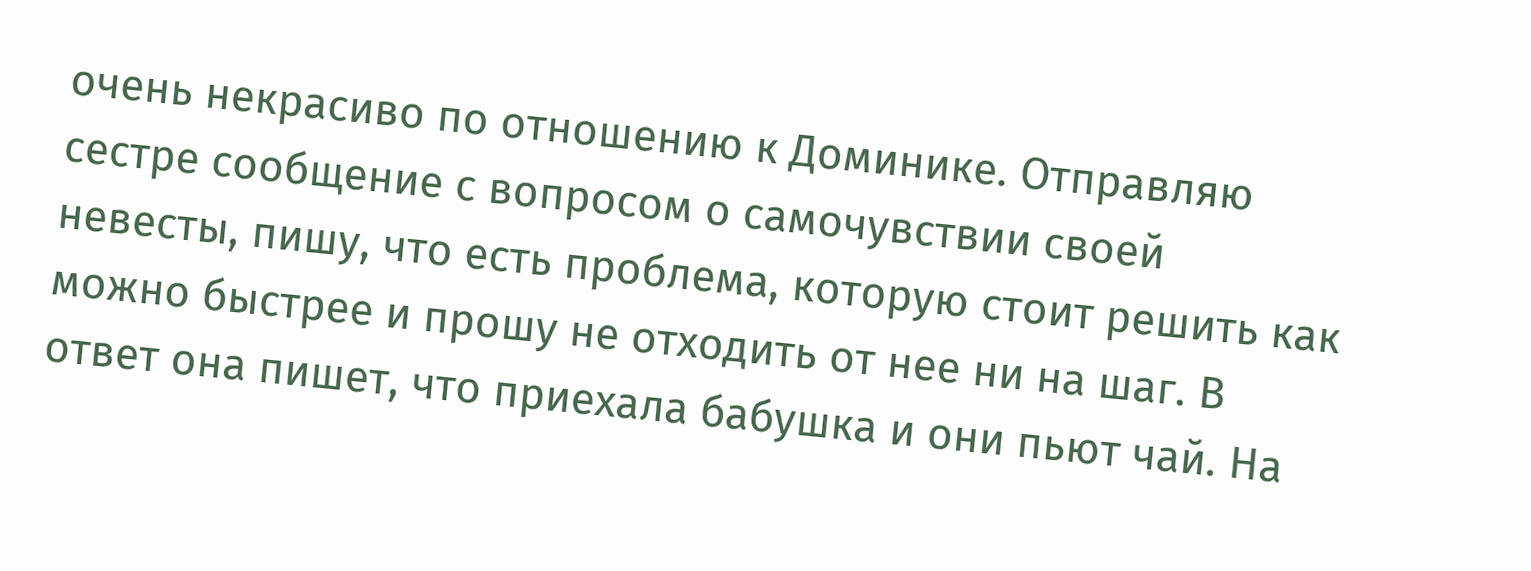очень некрасиво по отношению к Доминике. Отправляю сестре сообщение с вопросом о самочувствии своей невесты, пишу, что есть проблема, которую стоит решить как можно быстрее и прошу не отходить от нее ни на шаг. В ответ она пишет, что приехала бабушка и они пьют чай. На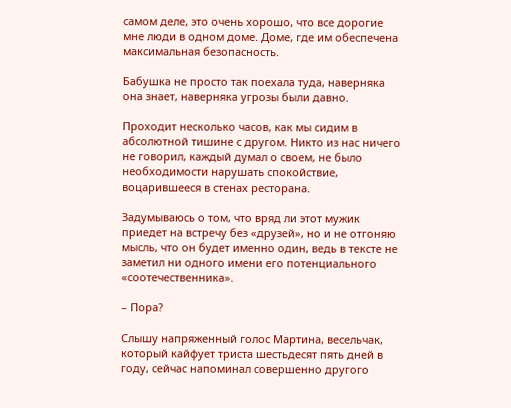самом деле, это очень хорошо, что все дорогие мне люди в одном доме. Доме, где им обеспечена максимальная безопасность.

Бабушка не просто так поехала туда, наверняка она знает, наверняка угрозы были давно.

Проходит несколько часов, как мы сидим в абсолютной тишине с другом. Никто из нас ничего не говорил, каждый думал о своем, не было необходимости нарушать спокойствие, воцарившееся в стенах ресторана.

Задумываюсь о том, что вряд ли этот мужик приедет на встречу без «друзей», но и не отгоняю мысль, что он будет именно один, ведь в тексте не заметил ни одного имени его потенциального «соотечественника».

– Пора?

Слышу напряженный голос Мартина, весельчак, который кайфует триста шестьдесят пять дней в году, сейчас напоминал совершенно другого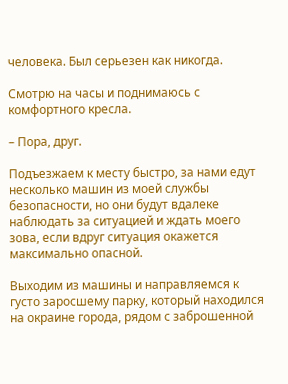человека. Был серьезен как никогда.

Смотрю на часы и поднимаюсь с комфортного кресла.

– Пора, друг.

Подъезжаем к месту быстро, за нами едут несколько машин из моей службы безопасности, но они будут вдалеке наблюдать за ситуацией и ждать моего зова, если вдруг ситуация окажется максимально опасной.

Выходим из машины и направляемся к густо заросшему парку, который находился на окраине города, рядом с заброшенной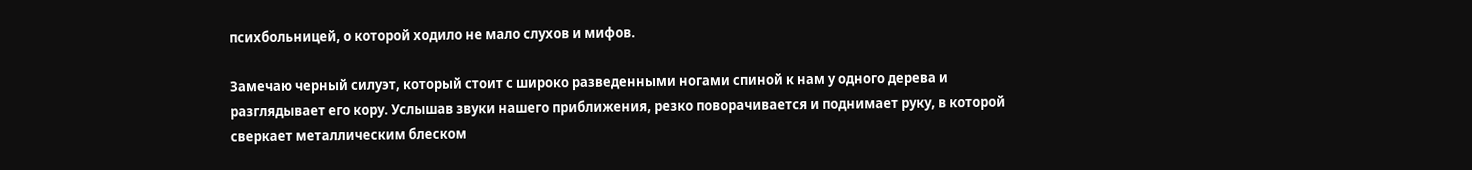психбольницей, о которой ходило не мало слухов и мифов.

Замечаю черный силуэт, который стоит с широко разведенными ногами спиной к нам у одного дерева и разглядывает его кору. Услышав звуки нашего приближения, резко поворачивается и поднимает руку, в которой сверкает металлическим блеском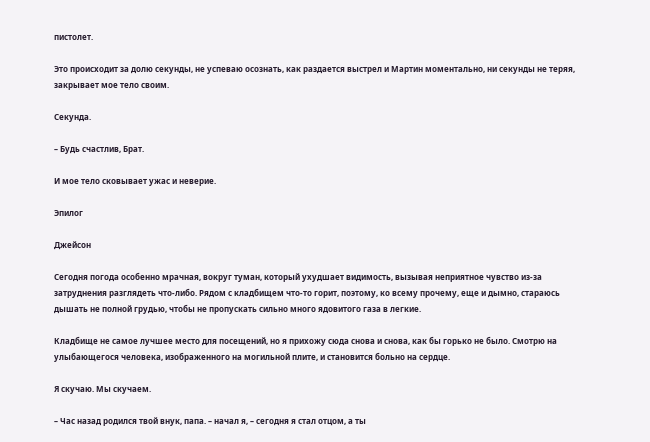пистолет.

Это происходит за долю секунды, не успеваю осознать, как раздается выстрел и Мартин моментально, ни секунды не теряя, закрывает мое тело своим.

Секунда.

– Будь счастлив, Брат.

И мое тело сковывает ужас и неверие.

Эпилог

Джейсон

Сегодня погода особенно мрачная, вокруг туман, который ухудшает видимость, вызывая неприятное чувство из-за затруднения разглядеть что-либо. Рядом с кладбищем что-то горит, поэтому, ко всему прочему, еще и дымно, стараюсь дышать не полной грудью, чтобы не пропускать сильно много ядовитого газа в легкие.

Кладбище не самое лучшее место для посещений, но я прихожу сюда снова и снова, как бы горько не было. Смотрю на улыбающегося человека, изображенного на могильной плите, и становится больно на сердце.

Я скучаю. Мы скучаем.

– Час назад родился твой внук, папа. – начал я, – сегодня я стал отцом, а ты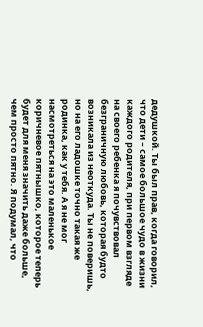дедушкой. Ты был прав, когда говорил, что дети – самое большое чудо в жизни каждого родителя, при первом взгляде на своего ребенка я почувствовал безграничную любовь, которая будто возникала из неоткуда. Ты не поверишь, но на его ладошке точно такая же родинка, как у тебя. А я не мог насмотреться на это маленькое коричневое пятнышко, которое теперь будет для меня значить даже больше, чем просто пятно. Я подумал, что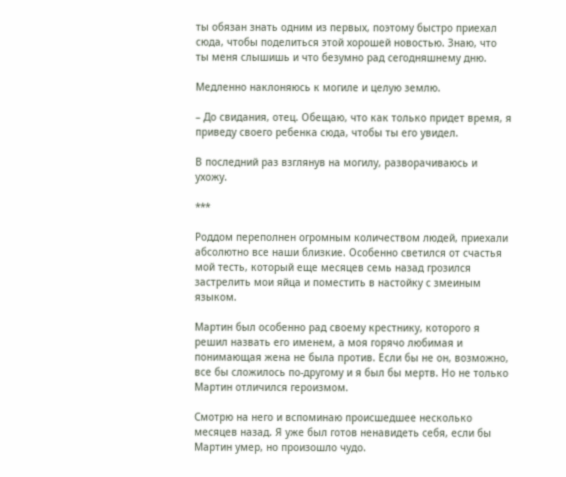ты обязан знать одним из первых, поэтому быстро приехал сюда, чтобы поделиться этой хорошей новостью. Знаю, что ты меня слышишь и что безумно рад сегодняшнему дню.

Медленно наклоняюсь к могиле и целую землю.

– До свидания, отец. Обещаю, что как только придет время, я приведу своего ребенка сюда, чтобы ты его увидел.

В последний раз взглянув на могилу, разворачиваюсь и ухожу.

***

Роддом переполнен огромным количеством людей, приехали абсолютно все наши близкие. Особенно светился от счастья мой тесть, который еще месяцев семь назад грозился застрелить мои яйца и поместить в настойку с змеиным языком.

Мартин был особенно рад своему крестнику, которого я решил назвать его именем, а моя горячо любимая и понимающая жена не была против. Если бы не он, возможно, все бы сложилось по-другому и я был бы мертв. Но не только Мартин отличился героизмом.

Смотрю на него и вспоминаю происшедшее несколько месяцев назад. Я уже был готов ненавидеть себя, если бы Мартин умер, но произошло чудо.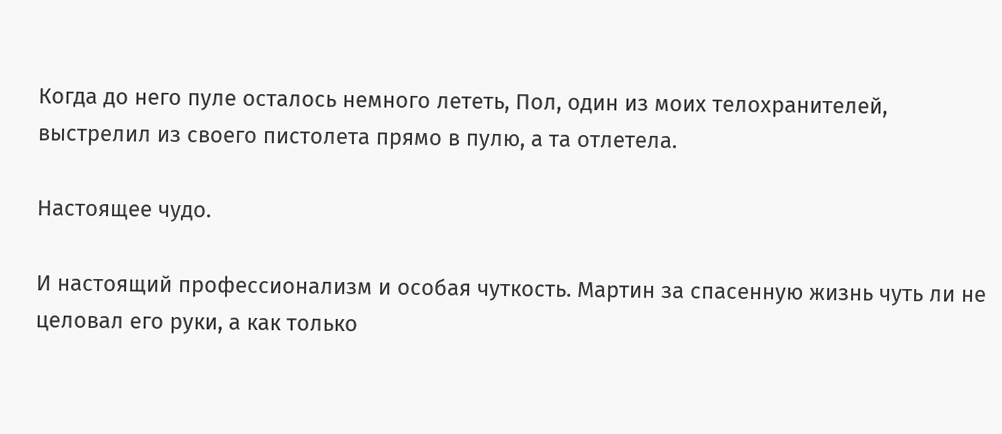Когда до него пуле осталось немного лететь, Пол, один из моих телохранителей, выстрелил из своего пистолета прямо в пулю, а та отлетела.

Настоящее чудо.

И настоящий профессионализм и особая чуткость. Мартин за спасенную жизнь чуть ли не целовал его руки, а как только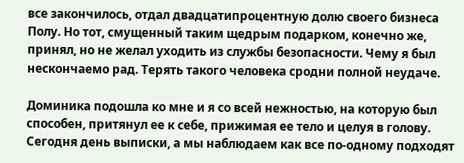все закончилось, отдал двадцатипроцентную долю своего бизнеса Полу. Но тот, смущенный таким щедрым подарком, конечно же, принял, но не желал уходить из службы безопасности. Чему я был нескончаемо рад. Терять такого человека сродни полной неудаче.

Доминика подошла ко мне и я со всей нежностью, на которую был способен, притянул ее к себе, прижимая ее тело и целуя в голову. Сегодня день выписки, а мы наблюдаем как все по-одному подходят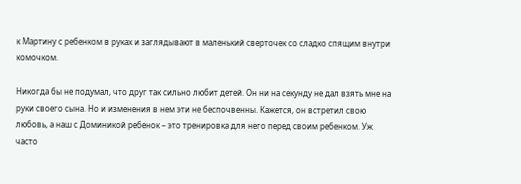к Мартину с ребенком в руках и заглядывают в маленький сверточек со сладко спящим внутри комочком.

Никогда бы не подумал, что друг так сильно любит детей. Он ни на секунду не дал взять мне на руки своего сына. Но и изменения в нем эти не беспочвенны. Кажется, он встретил свою любовь, а наш с Доминикой ребенок – это тренировка для него перед своим ребенком. Уж часто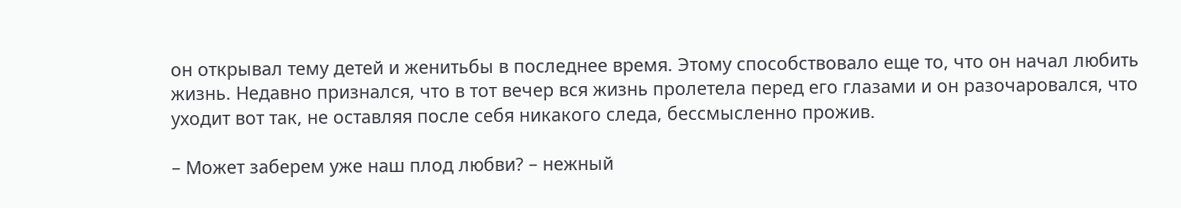он открывал тему детей и женитьбы в последнее время. Этому способствовало еще то, что он начал любить жизнь. Недавно признался, что в тот вечер вся жизнь пролетела перед его глазами и он разочаровался, что уходит вот так, не оставляя после себя никакого следа, бессмысленно прожив.

– Может заберем уже наш плод любви? – нежный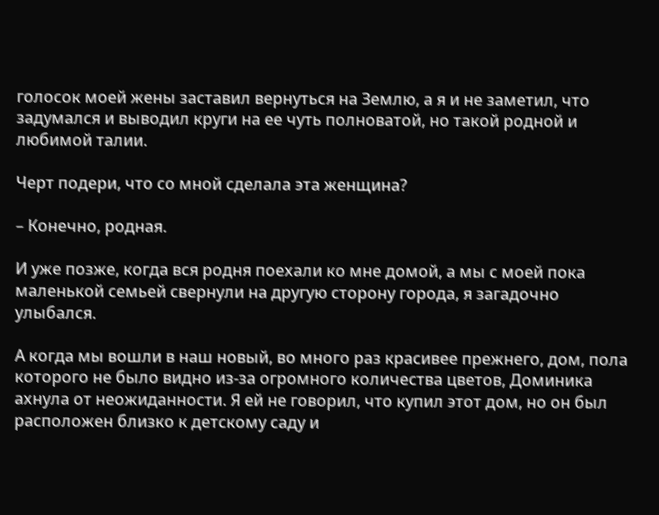голосок моей жены заставил вернуться на Землю, а я и не заметил, что задумался и выводил круги на ее чуть полноватой, но такой родной и любимой талии.

Черт подери, что со мной сделала эта женщина?

– Конечно, родная.

И уже позже, когда вся родня поехали ко мне домой, а мы с моей пока маленькой семьей свернули на другую сторону города, я загадочно улыбался.

А когда мы вошли в наш новый, во много раз красивее прежнего, дом, пола которого не было видно из-за огромного количества цветов, Доминика ахнула от неожиданности. Я ей не говорил, что купил этот дом, но он был расположен близко к детскому саду и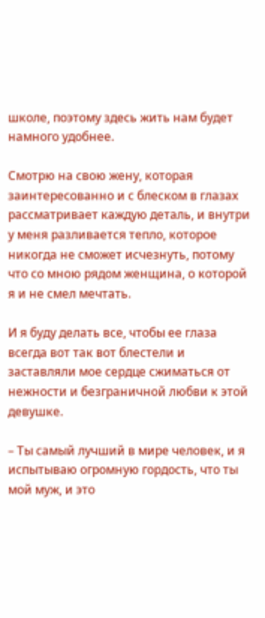школе, поэтому здесь жить нам будет намного удобнее.

Смотрю на свою жену, которая заинтересованно и с блеском в глазах рассматривает каждую деталь, и внутри у меня разливается тепло, которое никогда не сможет исчезнуть, потому что со мною рядом женщина, о которой я и не смел мечтать.

И я буду делать все, чтобы ее глаза всегда вот так вот блестели и заставляли мое сердце сжиматься от нежности и безграничной любви к этой девушке.

– Ты самый лучший в мире человек, и я испытываю огромную гордость, что ты мой муж, и это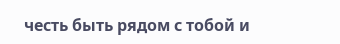честь быть рядом с тобой и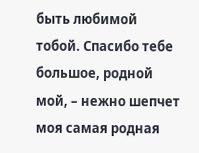быть любимой тобой. Спасибо тебе большое, родной мой, – нежно шепчет моя самая родная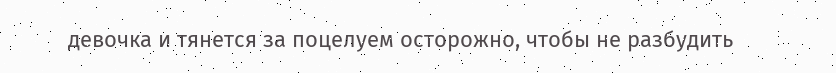девочка и тянется за поцелуем осторожно, чтобы не разбудить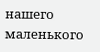нашего маленького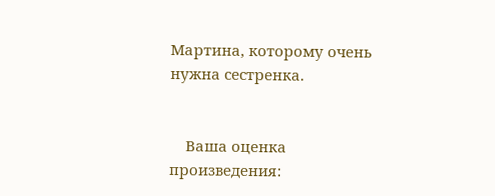Мартина, которому очень нужна сестренка.


    Ваша оценка произведения: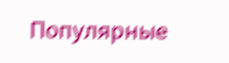Популярные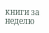книги за неделю